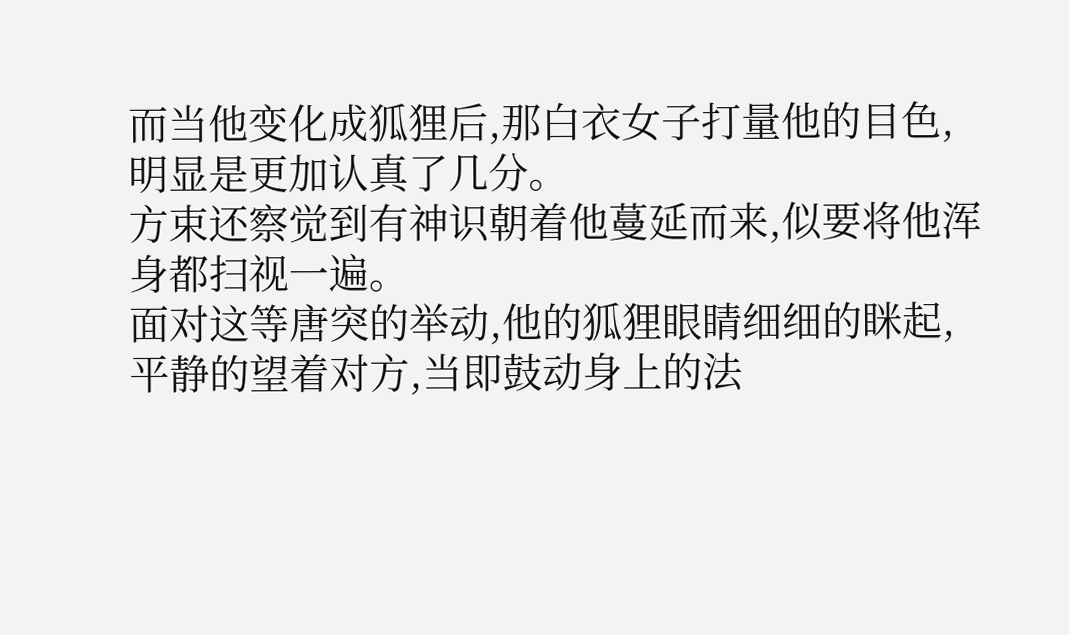而当他变化成狐狸后,那白衣女子打量他的目色,明显是更加认真了几分。
方束还察觉到有神识朝着他蔓延而来,似要将他浑身都扫视一遍。
面对这等唐突的举动,他的狐狸眼睛细细的眯起,平静的望着对方,当即鼓动身上的法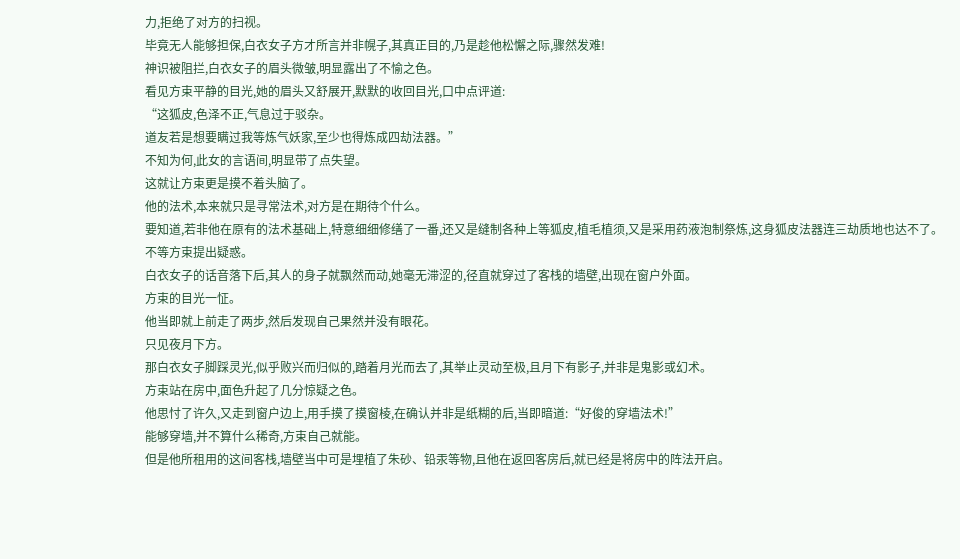力,拒绝了对方的扫视。
毕竟无人能够担保,白衣女子方才所言并非幌子,其真正目的,乃是趁他松懈之际,骤然发难!
神识被阻拦,白衣女子的眉头微皱,明显露出了不愉之色。
看见方束平静的目光,她的眉头又舒展开,默默的收回目光,口中点评道:
“这狐皮,色泽不正,气息过于驳杂。
道友若是想要瞒过我等炼气妖家,至少也得炼成四劫法器。”
不知为何,此女的言语间,明显带了点失望。
这就让方束更是摸不着头脑了。
他的法术,本来就只是寻常法术,对方是在期待个什么。
要知道,若非他在原有的法术基础上,特意细细修缮了一番,还又是缝制各种上等狐皮,植毛植须,又是采用药液泡制祭炼,这身狐皮法器连三劫质地也达不了。
不等方束提出疑惑。
白衣女子的话音落下后,其人的身子就飘然而动,她毫无滞涩的,径直就穿过了客栈的墙壁,出现在窗户外面。
方束的目光一怔。
他当即就上前走了两步,然后发现自己果然并没有眼花。
只见夜月下方。
那白衣女子脚踩灵光,似乎败兴而归似的,踏着月光而去了,其举止灵动至极,且月下有影子,并非是鬼影或幻术。
方束站在房中,面色升起了几分惊疑之色。
他思忖了许久,又走到窗户边上,用手摸了摸窗棱,在确认并非是纸糊的后,当即暗道:“好俊的穿墙法术!”
能够穿墙,并不算什么稀奇,方束自己就能。
但是他所租用的这间客栈,墙壁当中可是埋植了朱砂、铅汞等物,且他在返回客房后,就已经是将房中的阵法开启。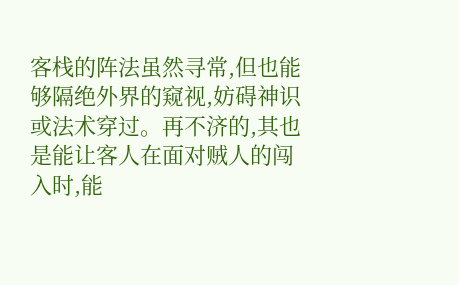客栈的阵法虽然寻常,但也能够隔绝外界的窥视,妨碍神识或法术穿过。再不济的,其也是能让客人在面对贼人的闯入时,能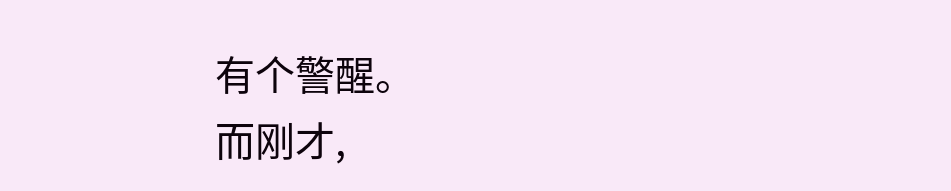有个警醒。
而刚才,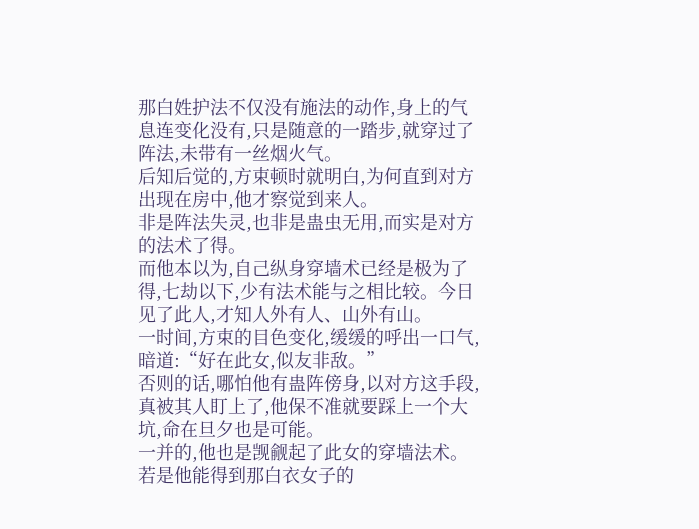那白姓护法不仅没有施法的动作,身上的气息连变化没有,只是随意的一踏步,就穿过了阵法,未带有一丝烟火气。
后知后觉的,方束顿时就明白,为何直到对方出现在房中,他才察觉到来人。
非是阵法失灵,也非是蛊虫无用,而实是对方的法术了得。
而他本以为,自己纵身穿墙术已经是极为了得,七劫以下,少有法术能与之相比较。今日见了此人,才知人外有人、山外有山。
一时间,方束的目色变化,缓缓的呼出一口气,暗道:“好在此女,似友非敌。”
否则的话,哪怕他有蛊阵傍身,以对方这手段,真被其人盯上了,他保不准就要踩上一个大坑,命在旦夕也是可能。
一并的,他也是觊觎起了此女的穿墙法术。
若是他能得到那白衣女子的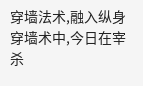穿墙法术,融入纵身穿墙术中,今日在宰杀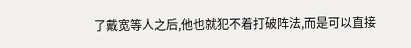了戴宽等人之后,他也就犯不着打破阵法,而是可以直接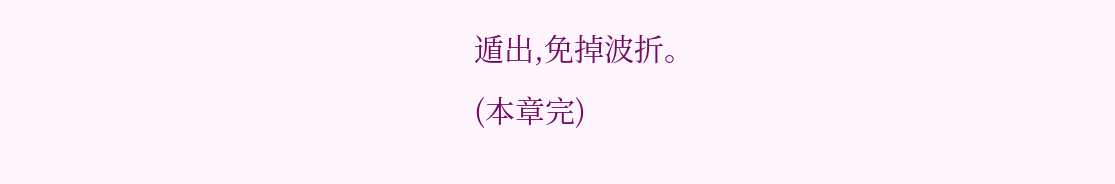遁出,免掉波折。
(本章完)